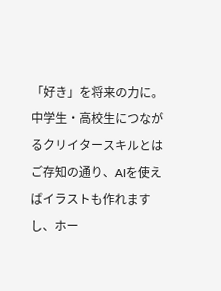「好き」を将来の力に。中学生・高校生につながるクリイタースキルとは
ご存知の通り、AIを使えばイラストも作れますし、ホー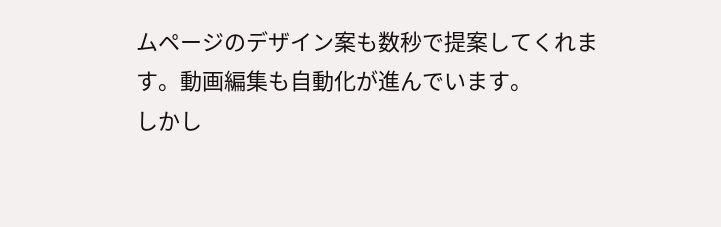ムページのデザイン案も数秒で提案してくれます。動画編集も自動化が進んでいます。
しかし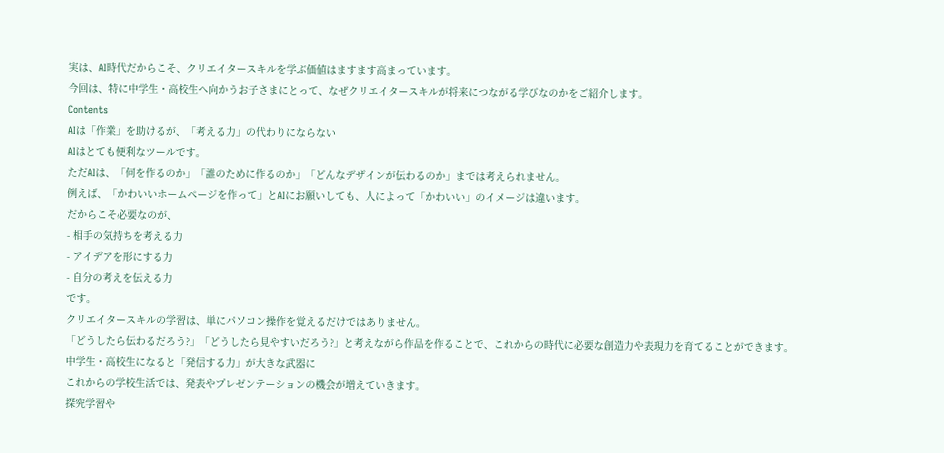実は、AI時代だからこそ、クリエイタースキルを学ぶ価値はますます高まっています。
今回は、特に中学生・高校生へ向かうお子さまにとって、なぜクリエイタースキルが将来につながる学びなのかをご紹介します。
Contents
AIは「作業」を助けるが、「考える力」の代わりにならない
AIはとても便利なツールです。
ただAIは、「何を作るのか」「誰のために作るのか」「どんなデザインが伝わるのか」までは考えられません。
例えば、「かわいいホームページを作って」とAIにお願いしても、人によって「かわいい」のイメージは違います。
だからこそ必要なのが、
- 相手の気持ちを考える力
- アイデアを形にする力
- 自分の考えを伝える力
です。
クリエイタースキルの学習は、単にパソコン操作を覚えるだけではありません。
「どうしたら伝わるだろう?」「どうしたら見やすいだろう?」と考えながら作品を作ることで、これからの時代に必要な創造力や表現力を育てることができます。
中学生・高校生になると「発信する力」が大きな武器に
これからの学校生活では、発表やプレゼンテーションの機会が増えていきます。
探究学習や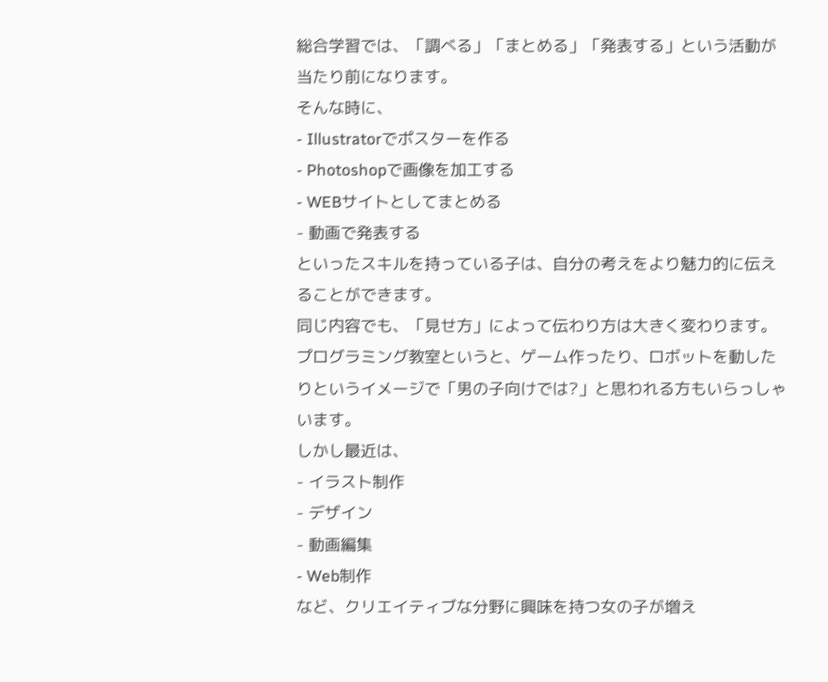総合学習では、「調べる」「まとめる」「発表する」という活動が当たり前になります。
そんな時に、
- Illustratorでポスターを作る
- Photoshopで画像を加工する
- WEBサイトとしてまとめる
- 動画で発表する
といったスキルを持っている子は、自分の考えをより魅力的に伝えることができます。
同じ内容でも、「見せ方」によって伝わり方は大きく変わります。
プログラミング教室というと、ゲーム作ったり、ロボットを動したりというイメージで「男の子向けでは?」と思われる方もいらっしゃいます。
しかし最近は、
- イラスト制作
- デザイン
- 動画編集
- Web制作
など、クリエイティブな分野に興味を持つ女の子が増え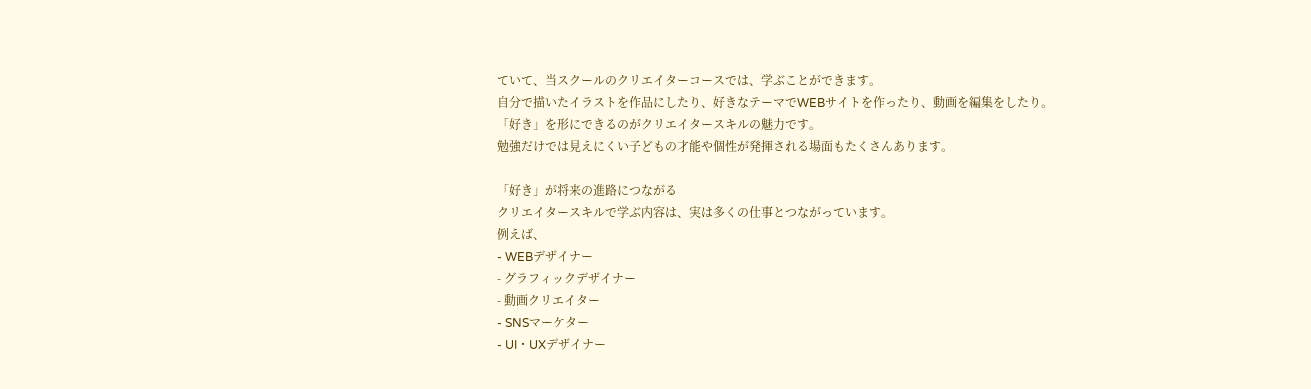ていて、当スクールのクリエイターコースでは、学ぶことができます。
自分で描いたイラストを作品にしたり、好きなテーマでWEBサイトを作ったり、動画を編集をしたり。
「好き」を形にできるのがクリエイタースキルの魅力です。
勉強だけでは見えにくい子どもの才能や個性が発揮される場面もたくさんあります。

「好き」が将来の進路につながる
クリエイタースキルで学ぶ内容は、実は多くの仕事とつながっています。
例えば、
- WEBデザイナー
- グラフィックデザイナー
- 動画クリエイター
- SNSマーケター
- UI・UXデザイナー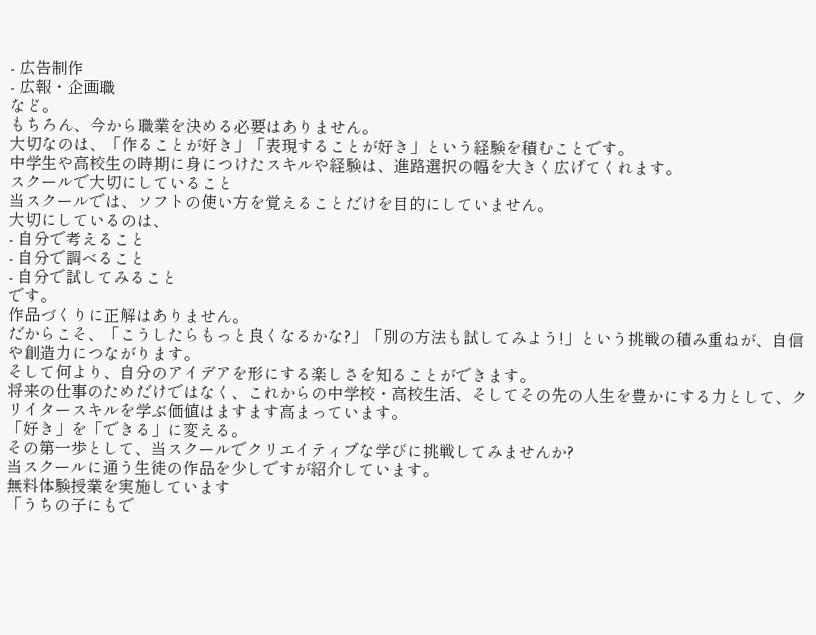- 広告制作
- 広報・企画職
など。
もちろん、今から職業を決める必要はありません。
大切なのは、「作ることが好き」「表現することが好き」という経験を積むことです。
中学生や高校生の時期に身につけたスキルや経験は、進路選択の幅を大きく広げてくれます。
スクールで大切にしていること
当スクールでは、ソフトの使い方を覚えることだけを目的にしていません。
大切にしているのは、
- 自分で考えること
- 自分で調べること
- 自分で試してみること
です。
作品づくりに正解はありません。
だからこそ、「こうしたらもっと良くなるかな?」「別の方法も試してみよう!」という挑戦の積み重ねが、自信や創造力につながります。
そして何より、自分のアイデアを形にする楽しさを知ることができます。
将来の仕事のためだけではなく、これからの中学校・高校生活、そしてその先の人生を豊かにする力として、クリイタースキルを学ぶ価値はますます高まっています。
「好き」を「できる」に変える。
その第一歩として、当スクールでクリエイティブな学びに挑戦してみませんか?
当スクールに通う生徒の作品を少しですが紹介しています。
無料体験授業を実施しています
「うちの子にもで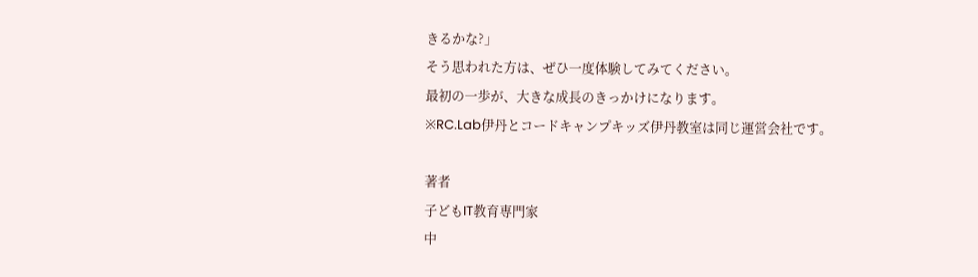きるかな?」
そう思われた方は、ぜひ一度体験してみてください。
最初の一歩が、大きな成長のきっかけになります。
※RC.Lab伊丹とコードキャンプキッズ伊丹教室は同じ運営会社です。

著者
子どもIT教育専門家
中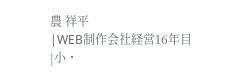農 祥平
|WEB制作会社経営16年目
|小・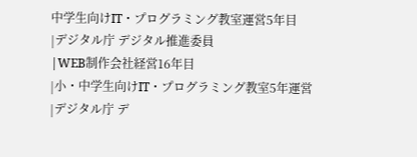中学生向けIT・プログラミング教室運営5年目
|デジタル庁 デジタル推進委員
|WEB制作会社経営16年目
|小・中学生向けIT・プログラミング教室5年運営
|デジタル庁 デ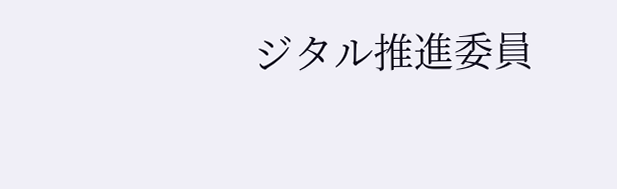ジタル推進委員